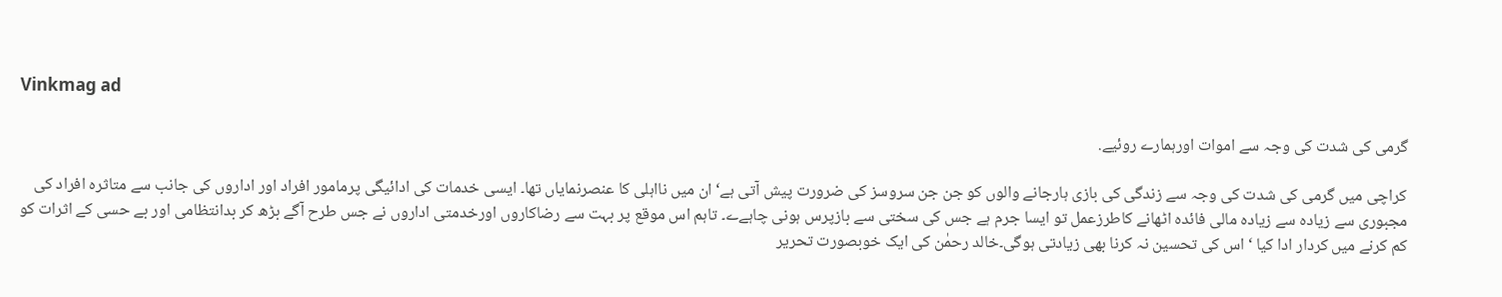Vinkmag ad

گرمی کی شدت کی وجہ سے اموات اورہمارے روئیے.

کراچی میں گرمی کی شدت کی وجہ سے زندگی کی بازی ہارجانے والوں کو جن جن سروسز کی ضرورت پیش آتی ہے‘ ان میں نااہلی کا عنصرنمایاں تھا۔ ایسی خدمات کی ادائیگی پرمامور افراد اور اداروں کی جانب سے متاثرہ افراد کی مجبوری سے زیادہ سے زیادہ مالی فائدہ اٹھانے کاطرزعمل تو ایسا جرم ہے جس کی سختی سے بازپرس ہونی چاہےے۔ تاہم اس موقع پر بہت سے رضاکاروں اورخدمتی اداروں نے جس طرح آگے بڑھ کر بدانتظامی اور بے حسی کے اثرات کو کم کرنے میں کردار ادا کیا ‘ اس کی تحسین نہ کرنا بھی زیادتی ہوگی۔خالد رحمٰن کی ایک خوبصورت تحریر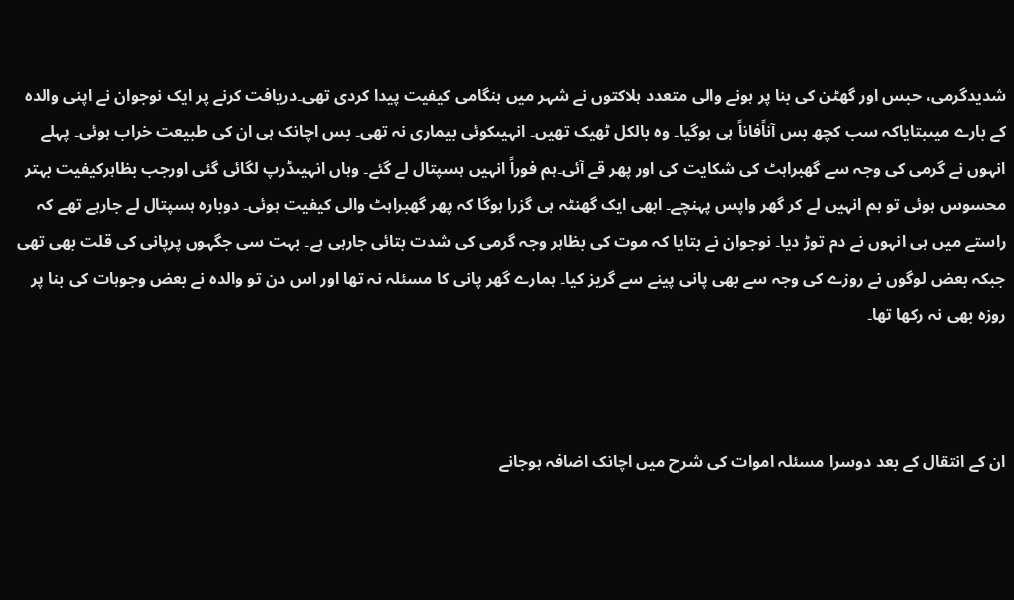شدیدگرمی، حبس اور گھٹن کی بنا پر ہونے والی متعدد ہلاکتوں نے شہر میں ہنگامی کیفیت پیدا کردی تھی۔دریافت کرنے پر ایک نوجوان نے اپنی والدہ کے بارے میںبتایاکہ سب کچھ بس آناًفاناً ہی ہوگیا۔ وہ بالکل ٹھیک تھیں۔ انہیںکوئی بیماری نہ تھی۔ بس اچانک ہی ان کی طبیعت خراب ہوئی۔ پہلے انہوں نے گرمی کی وجہ سے گھبراہٹ کی شکایت کی اور پھر قے آئی۔ہم فوراً انہیں ہسپتال لے گئے۔ وہاں انہیںڈرپ لگائی گئی اورجب بظاہرکیفیت بہتر محسوس ہوئی تو ہم انہیں لے کر گھر واپس پہنچے۔ ابھی ایک گھنٹہ ہی گزرا ہوگا کہ پھر گھبراہٹ والی کیفیت ہوئی۔ دوبارہ ہسپتال لے جارہے تھے کہ راستے میں ہی انہوں نے دم توڑ دیا۔ نوجوان نے بتایا کہ موت کی بظاہر وجہ گرمی کی شدت بتائی جارہی ہے۔ بہت سی جگہوں پرپانی کی قلت بھی تھی جبکہ بعض لوگوں نے روزے کی وجہ سے بھی پانی پینے سے گریز کیا۔ ہمارے گھر پانی کا مسئلہ نہ تھا اور اس دن تو والدہ نے بعض وجوہات کی بنا پر روزہ بھی نہ رکھا تھا۔



ان کے انتقال کے بعد دوسرا مسئلہ اموات کی شرح میں اچانک اضافہ ہوجانے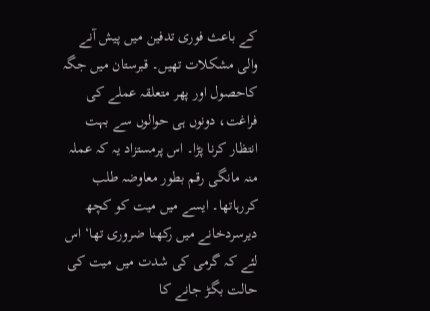کے باعث فوری تدفین میں پیش آنے والی مشکلات تھیں۔ قبرستان میں جگہ کاحصول اور پھر متعلقہ عملے کی فراغت، دونوں ہی حوالوں سے بہت انتظار کرنا پڑا۔ اس پرمستزاد یہ کہ عملہ منہ مانگی رقم بطور معاوضہ طلب کررہاتھا۔ ایسے میں میت کو کچھ دیرسردخانے میں رکھنا ضروری تھا‘ اس لئے کہ گرمی کی شدت میں میت کی حالت بگڑ جانے کا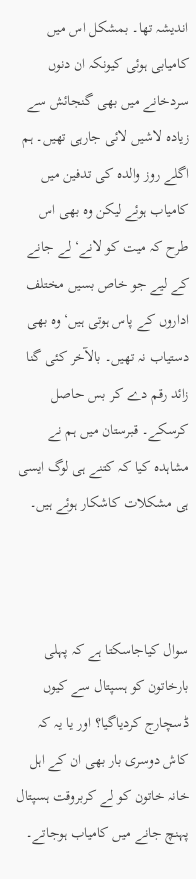اندیشہ تھا۔ بمشکل اس میں کامیابی ہوئی کیونکہ ان دنوں سردخانے میں بھی گنجائش سے زیادہ لاشیں لائی جارہی تھیں۔ ہم اگلے روز والدہ کی تدفین میں کامیاب ہوئے لیکن وہ بھی اس طرح کہ میت کو لانے‘ لے جانے کے لیے جو خاص بسیں مختلف اداروں کے پاس ہوتی ہیں‘ وہ بھی دستیاب نہ تھیں۔ بالآخر کئی گنا زائد رقم دے کر بس حاصل کرسکے۔ قبرستان میں ہم نے مشاہدہ کیا کہ کتنے ہی لوگ ایسی ہی مشکلات کاشکار ہوئے ہیں۔



سوال کیاجاسکتا ہے کہ پہلی بارخاتون کو ہسپتال سے کیوں ڈسچارج کردیاگیا؟ اور یا یہ کہ کاش دوسری بار بھی ان کے اہل خانہ خاتون کو لے کربروقت ہسپتال پہنچ جانے میں کامیاب ہوجاتے۔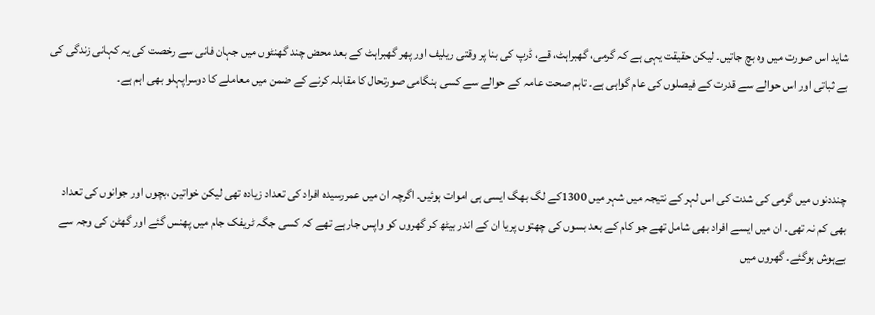شاید اس صورت میں وہ بچ جاتیں۔ لیکن حقیقت یہی ہے کہ گرمی، گھبراہٹ، قے، ڈرپ کی بنا پر وقتی ریلیف اور پھر گھبراہٹ کے بعد محض چند گھنٹوں میں جہان فانی سے رخصت کی یہ کہانی زندگی کی بے ثباتی اور اس حوالے سے قدرت کے فیصلوں کی عام گواہی ہے۔ تاہم صحت عامہ کے حوالے سے کسی ہنگامی صورتحال کا مقابلہ کرنے کے ضمن میں معاملے کا دوسراپہلو بھی اہم ہے۔



چنددنوں میں گرمی کی شدت کی اس لہر کے نتیجہ میں شہر میں 1300کے لگ بھگ ایسی ہی اموات ہوئیں۔ اگرچہ ان میں عمررسیدہ افراد کی تعداد زیادہ تھی لیکن خواتین ،بچوں اور جوانوں کی تعداد بھی کم نہ تھی۔ ان میں ایسے افراد بھی شامل تھے جو کام کے بعد بسوں کی چھتوں پریا ان کے اندر بیٹھ کر گھروں کو واپس جارہے تھے کہ کسی جگہ ٹریفک جام میں پھنس گئے اور گھٹن کی وجہ سے بےہوش ہوگئے۔ گھروں میں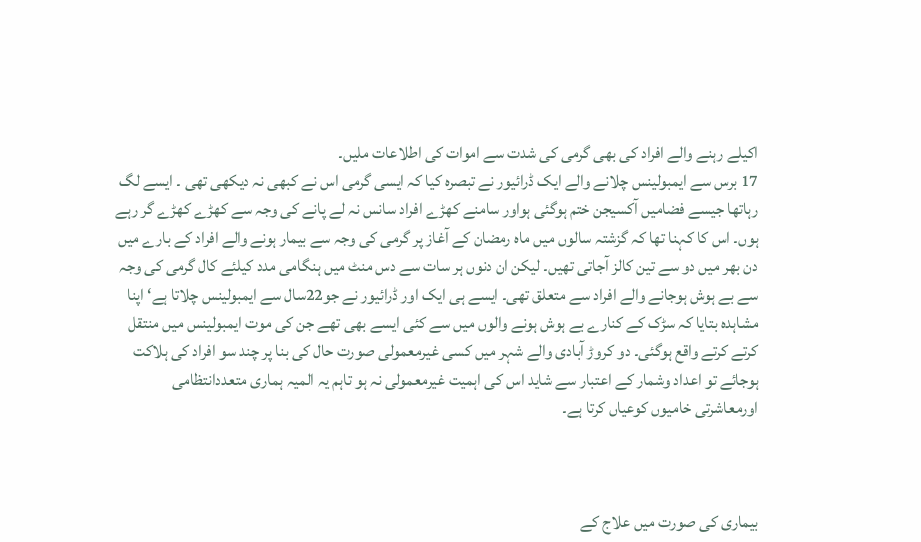اکیلے رہنے والے افراد کی بھی گرمی کی شدت سے اموات کی اطلاعات ملیں۔
17 برس سے ایمبولینس چلانے والے ایک ڈرائیور نے تبصرہ کیا کہ ایسی گرمی اس نے کبھی نہ دیکھی تھی ۔ ایسے لگ رہاتھا جیسے فضامیں آکسیجن ختم ہوگئی ہواور سامنے کھڑے افراد سانس نہ لے پانے کی وجہ سے کھڑے کھڑے گر رہے ہوں۔ اس کا کہنا تھا کہ گزشتہ سالوں میں ماہ رمضان کے آغاز پر گرمی کی وجہ سے بیمار ہونے والے افراد کے بارے میں دن بھر میں دو سے تین کالز آجاتی تھیں۔ لیکن ان دنوں ہر سات سے دس منٹ میں ہنگامی مدد کیلئے کال گرمی کی وجہ سے بے ہوش ہوجانے والے افراد سے متعلق تھی۔ ایسے ہی ایک اور ڈرائیور نے جو22سال سے ایمبولینس چلاتا ہے‘ اپنا مشاہدہ بتایا کہ سڑک کے کنارے بے ہوش ہونے والوں میں سے کئی ایسے بھی تھے جن کی موت ایمبولینس میں منتقل کرتے کرتے واقع ہوگئی۔ دو کروڑ آبادی والے شہر میں کسی غیرمعمولی صورت حال کی بنا پر چند سو افراد کی ہلاکت ہوجائے تو اعداد وشمار کے اعتبار سے شاید اس کی اہمیت غیرمعمولی نہ ہو تاہم یہ المیہ ہماری متعددانتظامی اورمعاشرتی خامیوں کوعیاں کرتا ہے۔



بیماری کی صورت میں علاج کے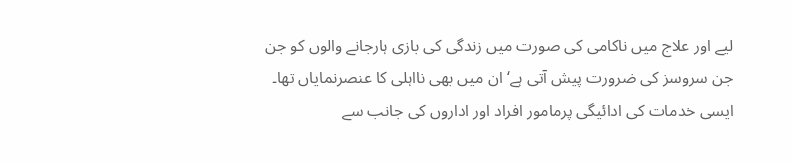لیے اور علاج میں ناکامی کی صورت میں زندگی کی بازی ہارجانے والوں کو جن جن سروسز کی ضرورت پیش آتی ہے‘ ان میں بھی نااہلی کا عنصرنمایاں تھا۔ ایسی خدمات کی ادائیگی پرمامور افراد اور اداروں کی جانب سے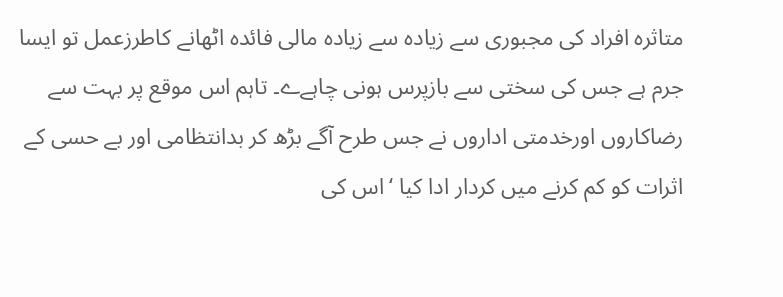متاثرہ افراد کی مجبوری سے زیادہ سے زیادہ مالی فائدہ اٹھانے کاطرزعمل تو ایسا جرم ہے جس کی سختی سے بازپرس ہونی چاہےے۔ تاہم اس موقع پر بہت سے رضاکاروں اورخدمتی اداروں نے جس طرح آگے بڑھ کر بدانتظامی اور بے حسی کے اثرات کو کم کرنے میں کردار ادا کیا ‘اس کی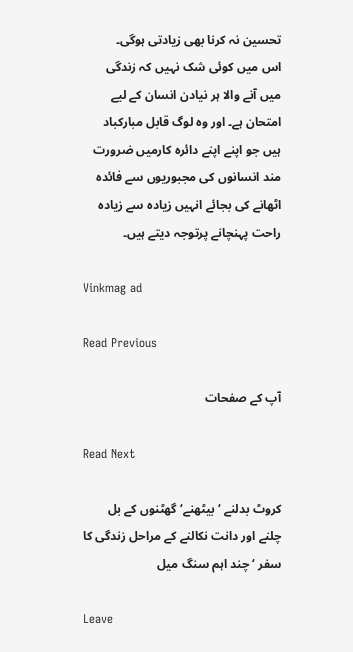تحسین نہ کرنا بھی زیادتی ہوگی۔
اس میں کوئی شک نہیں کہ زندگی میں آنے والا ہر نیادن انسان کے لیے امتحان ہے۔ اور وہ لوگ قابل مبارکباد ہیں جو اپنے اپنے دائرہ کارمیں ضرورت مند انسانوں کی مجبوریوں سے فائدہ اٹھانے کی بجائے انہیں زیادہ سے زیادہ راحت پہنچانے پرتوجہ دیتے ہیں۔

Vinkmag ad

Read Previous

آپ کے صفحات

Read Next

کروٹ بدلنے ‘ بیٹھنے‘ گھٹنوں کے بل چلنے اور دانت نکالنے کے مراحل زندگی کا سفر ‘ چند اہم سنگ میل

Leave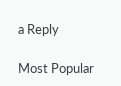a Reply

Most Popular